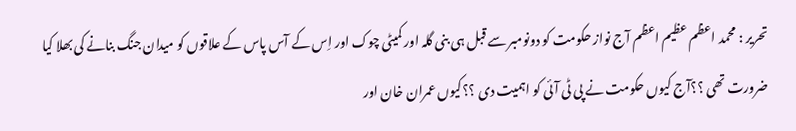تحریر : محمد اعظم عظیم اعظم آج نواز حکومت کو دونومبر سے قبل ہی بنی گلہ اور کمیٹی چوک اور اِس کے آس پاس کے علاقوں کو میدان جنگ بنانے کی بھلا کیا ضرورت تھی ؟؟آج کیوں حکومت نے پی ٹی آئی کو اہمیت دی ؟؟کیوں عمران خان اور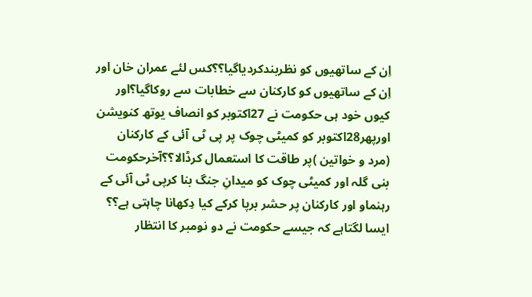اِن کے ساتھیوں کو نظربندکردیاگیا؟؟کس لئے عمران خان اور اِن کے ساتھیوں کو کارکنان سے خطابات سے روکاگیا؟اور کیوں خود ہی حکومت نے 27اکتوبر کو انصاف یوتھ کنویشن اورپھر28اکتوبر کو کمیٹی چوک پر پی ٹی آئی کے کارکنان (مرد و خواتین )پر طاقت کا استعمال کرڈالا؟؟آخرحکومت بنی گلہ اور کمیٹی چوک کو میدانِ جنگ بنا کرپی ٹی آئی کے رہنماو اور کارکنان پر حشر برپا کرکے کیا دِکھانا چاہتی ہے؟؟ ایسا لگتاہے کہ جیسے حکومت نے دو نومبر کا انتظار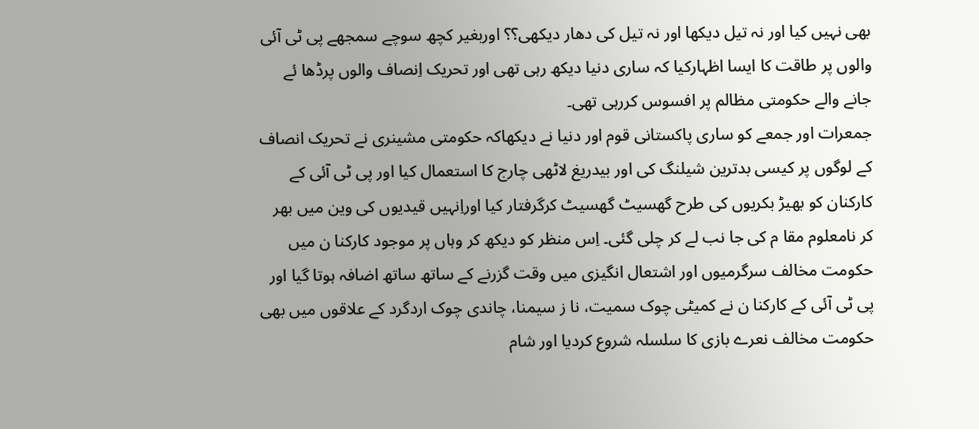بھی نہیں کیا اور نہ تیل دیکھا اور نہ تیل کی دھار دیکھی؟؟ اوربغیر کچھ سوچے سمجھے پی ٹی آئی والوں پر طاقت کا ایسا اظہارکیا کہ ساری دنیا دیکھ رہی تھی اور تحریک اِنصاف والوں پرڈھا ئے جانے والے حکومتی مظالم پر افسوس کررہی تھی۔
جمعرات اور جمعے کو ساری پاکستانی قوم اور دنیا نے دیکھاکہ حکومتی مشینری نے تحریک انصاف کے لوگوں پر کیسی بدترین شیلنگ کی اور بیدریغ لاٹھی چارج کا استعمال کیا اور پی ٹی آئی کے کارکنان کو بھیڑ بکریوں کی طرح گھسیٹ گھسیٹ کرگرفتار کیا اوراِنہیں قیدیوں کی وین میں بھر کر نامعلوم مقا م کی جا نب لے کر چلی گئی۔ اِس منظر کو دیکھ کر وہاں پر موجود کارکنا ن میں حکومت مخالف سرگرمیوں اور اشتعال انگیزی میں وقت گزرنے کے ساتھ ساتھ اضافہ ہوتا گیا اور پی ٹی آئی کے کارکنا ن نے کمیٹی چوک سمیت، نا ز سیمنا، چاندی چوک اردگرد کے علاقوں میں بھی حکومت مخالف نعرے بازی کا سلسلہ شروع کردیا اور شام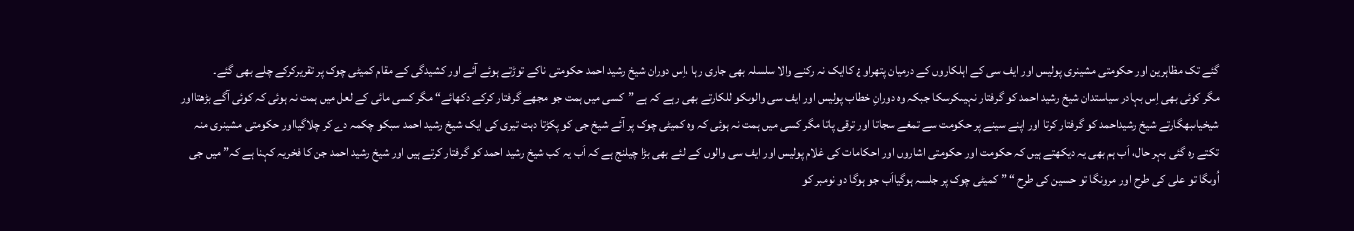گئے تک مظاہرین اور حکومتی مشینری پولیس اور ایف سی کے اہلکاروں کے درمیان پتھراو ¿ کاایک نہ رکنے والا سلسلہ بھی جاری رہا ،اِس دوران شیخ رشید احمد حکومتی ناکے توڑتے ہوئے آئے اور کشیدگی کے مقام کمیٹی چوک پر تقریرکرکے چلے بھی گئے۔
مگر کوئی بھی اِس بہادر سیاستدان شیخ رشید احمد کو گرفتار نہیںکرسکا جبکہ وہ دورانِ خطاب پولیس اور ایف سی والوںکو للکارتے بھی رہے کہ ہے ”کسی میں ہمت جو مجھے گرفتار کرکے دکھائے“ مگر کسی مائی کے لعل میں ہمت نہ ہوئی کہ کوئی آگے بڑھتااور شیخیاںبھگارتے شیخ رشیداحمد کو گرفتار کرتا اور اپنے سینے پر حکومت سے تمغے سجاتا اور ترقی پاتا مگر کسی میں ہمت نہ ہوئی کہ وہ کمیٹی چوک پر آئے شیخ جی کو پکڑتا دہت تیری کی ایک شیخ رشید احمد سبکو چکمہ دے کر چلاگیااور حکومتی مشینری منہ تکتے رہ گئی بہر حال، اَب ہم بھی یہ دیکھتے ہیں کہ حکومت اور حکومتی اشاروں اور احکامات کی غلام پولیس اور ایف سی والوں کے لئے بھی بڑا چیلنج ہے کہ اَب یہ کب شیخ رشید احمد کو گرفتار کرتے ہیں اور شیخ رشید احمد جن کا فخریہ کہنا ہے کہ” میں جی اُوںگا تو علی کی طرح اور مرونگا تو حسین کی طرح “ ” کمیٹی چوک پر جلسہ ہوگیااَب جو ہوگا دو نومبر کو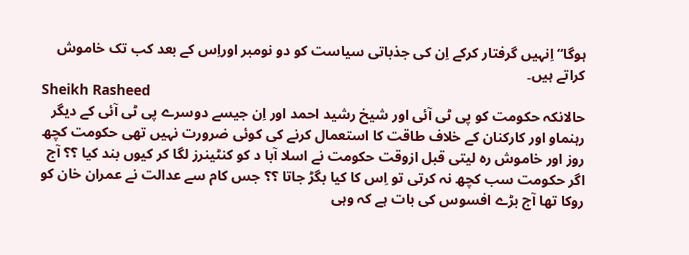ہوگا“ اِنہیں گرفتار کرکے اِن کی جذباتی سیاست کو دو نومبر اوراِس کے بعد کب تک خاموش کراتے ہیں۔
Sheikh Rasheed
حالانکہ حکومت کو پی ٹی آئی اور شیخ رشید احمد اور اِن جیسے دوسرے پی ٹی آئی کے دیگر رہنماو اور کارکنان کے خلاف طاقت کا استعمال کرنے کی کوئی ضرورت نہیں تھی حکومت کچھ روز اور خاموش رہ لیتی قبل ازوقت حکومت نے اسلا آبا د کو کنٹینرز لگا کر کیوں بند کیا ؟؟ آج اگر حکومت سب کچھ نہ کرتی تو اِس کا کیا بگڑ جاتا ؟؟ جس کام سے عدالت نے عمران خان کو روکا تھا آج بڑے افسوس کی بات ہے کہ وہی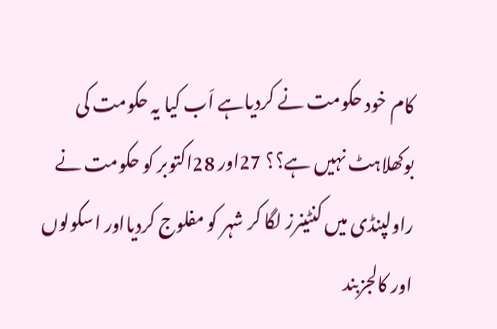کام خود حکومت نے کردیاہے اَب کیا یہ حکومت کی بوکھلاہٹ نہیں ہے؟؟ 27اور 28اکتوبر کو حکومت نے راولپنڈی میں کنٹینرز لگا کر شہر کو مفلوج کردیااور اسکولوں اور کالجزبند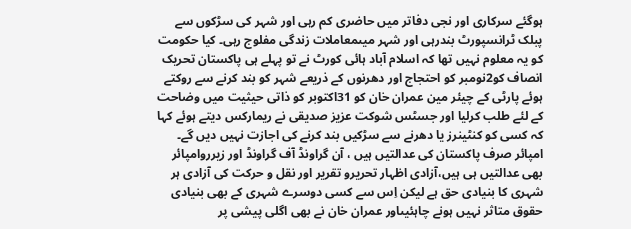ہوگئے سرکاری اور نجی دفاتر میں حاضری کم رہی اور شہر کی سڑکوں سے پبلک ٹرانسپورٹ بندرہی اور شہر میںمعاملات زندگی مفلوج رہی۔ کیا حکومت کو یہ معلوم نہیں تھا کہ اسلام آباد ہائی کورٹ نے تو پہلے ہی پاکستان تحریک انصاف کو2نومبر کو احتجاج اور دھرنوں کے ذریعے شہر کو بند کرنے سے روکتے ہوئے پارٹی کے چیئر مین عمران خان کو 31اکتوبر کو ذاتی حیثیت میں وضاحت کے لئے طلب کرلیا اور جسٹس شوکت عزیز صدیقی نے ریمارکس دیتے ہوئے کہا کہ کسی کو کنٹینرز یا دھرنے سے سڑکیں بند کرنے کی اجازت نہیں دیں گے۔
امپائر صرف پاکستان کی عدالتیں ہیں ، آن گراونڈ آف گراونڈ اور زیرروامپائر بھی عدالتیں ہی ہیں،آزادی اظہار تحریرو تقریر اور نقل و حرکت کی آزادی ہر شہری کا بنیادی حق ہے لیکن اِس سے کسی دوسرے شہری کے بھی بنیادی حقوق متاثر نہیں ہونے چاہئیںاور عمران خان نے بھی اگلی پیشی پر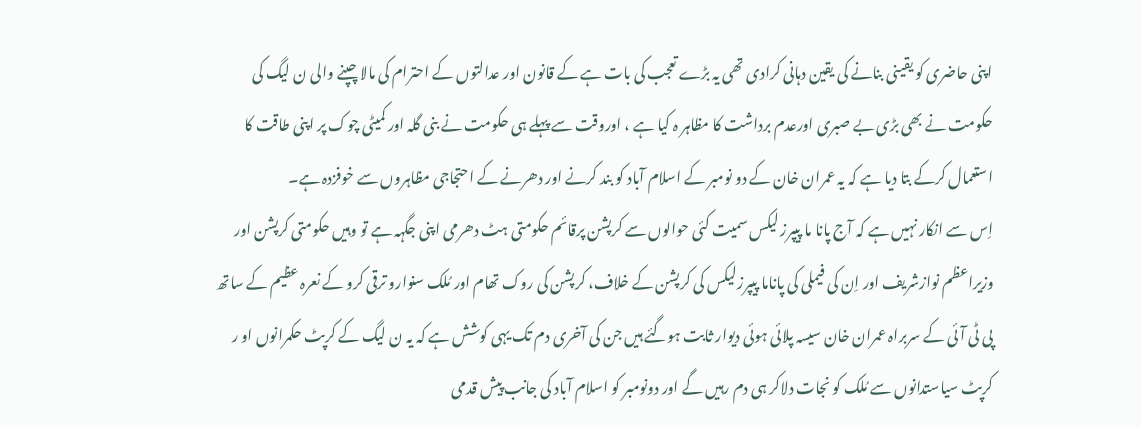اپنی حاضری کو یقینی بنانے کی یقین دہانی کرادی تھی یہ بڑے تعجب کی بات ہے کے قانون اور عدالتوں کے احترام کی مالا چپنے والی ن لیگ کی حکومت نے بھی بڑی بے صبری اورعدم برداشت کا مظاہر ہ کیا ہے ، اوروقت سے پہلے ہی حکومت نے بنی گلہ اور کمیٹی چوک پر اپنی طاقت کا استعمال کرکے بتا دیا ہے کہ یہ عمران خان کے دو نومبر کے اسلام آباد کو بند کرنے اور دھرنے کے احتجاجی مظاہروں سے خوفزدہ ہے۔
اِس سے انکار نہیں ہے کہ آج پانا ما پیپرز لیکس سمیت کئی حوالوں سے کرپشن پرقائم حکومتی ہٹ دھرمی اپنی جگہہ ہے تو وہیں حکومتی کرپشن اور وزیراعظم نوازشریف اور اِن کی فیملی کی پاناما پیپرزلیکس کی کرپشن کے خلاف، کرپشن کی روک تھام اور مُلک سنوارو ترقی کرو کے نعرہ عظیم کے ساتھ پی ٹی آئی کے سربراہ عمران خان سیسہ پلائی ہوئی دیوار ثابت ہوگئے ہیں جن کی آخری دم تک یہی کوشش ہے کہ یہ ن لیگ کے کرپٹ حکمرانوں او ر کرپٹ سیاستدانوں سے مُلک کو نجات دلاکر ہی دم رہیں گے اور دونومبر کو اسلام آباد کی جانب پیش قدمی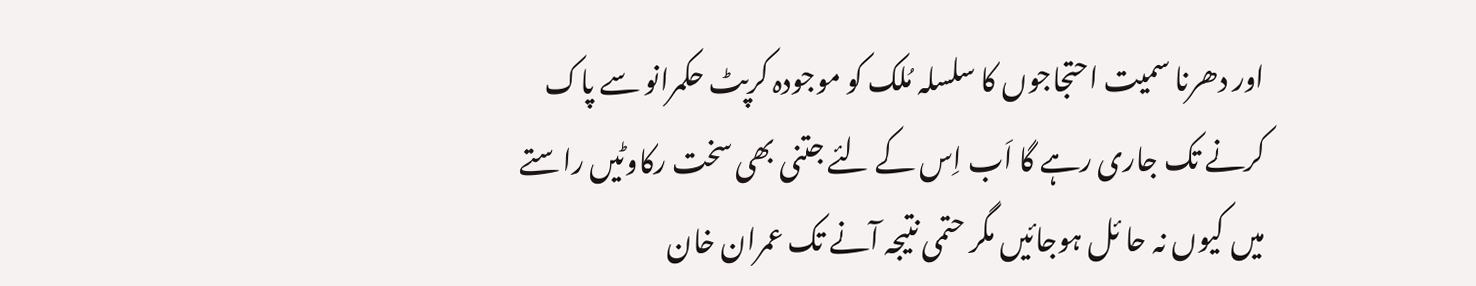اور دھرنا سمیت احتجاجوں کا سلسلہ مُلک کو موجودہ کرپٹ حکمرانو سے پاک کرنے تک جاری رہے گا اَب اِس کے لئے جتنی بھی سخت رکاوٹیں راستے میں کیوں نہ حا ئل ہوجائیں مگر حتمی نتیجہ آنے تک عمران خان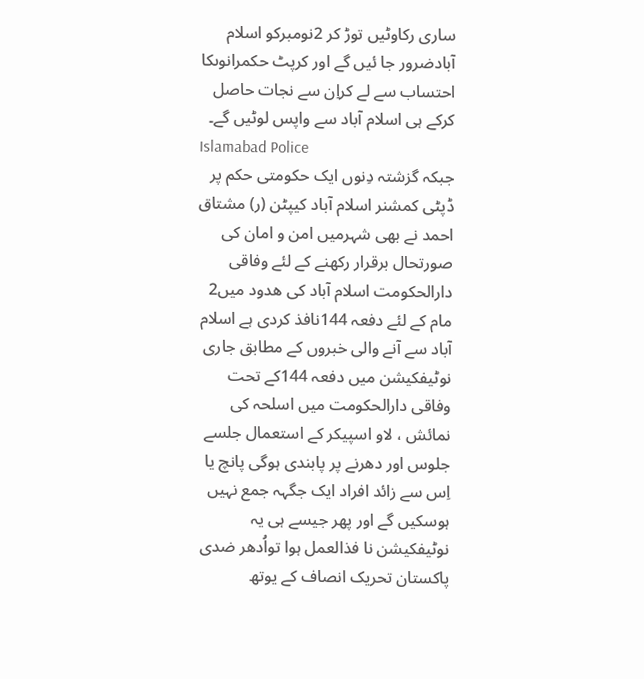ساری رکاوٹیں توڑ کر 2نومبرکو اسلام آبادضرور جا ئیں گے اور کرپٹ حکمرانوںکا احتساب سے لے کراِن سے نجات حاصل کرکے ہی اسلام آباد سے واپس لوٹیں گے۔
Islamabad Police
جبکہ گزشتہ دِنوں ایک حکومتی حکم پر ڈپٹی کمشنر اسلام آباد کیپٹن (ر) مشتاق احمد نے بھی شہرمیں امن و امان کی صورتحال برقرار رکھنے کے لئے وفاقی دارالحکومت اسلام آباد کی ھدود میں2 مام کے لئے دفعہ 144نافذ کردی ہے اسلام آباد سے آنے والی خبروں کے مطابق جاری نوٹیفکیشن میں دفعہ 144کے تحت وفاقی دارالحکومت میں اسلحہ کی نمائش ، لاو اسپیکر کے استعمال جلسے جلوس اور دھرنے پر پابندی ہوگی پانچ یا اِس سے زائد افراد ایک جگہہ جمع نہیں ہوسکیں گے اور پھر جیسے ہی یہ نوٹیفکیشن نا فذالعمل ہوا تواُدھر ضدی پاکستان تحریک انصاف کے یوتھ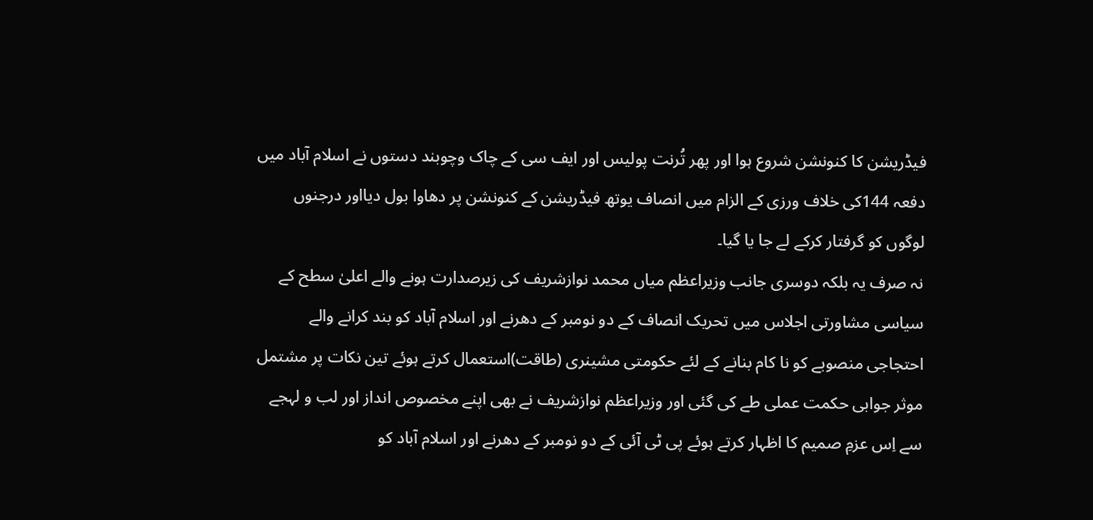فیڈریشن کا کنونشن شروع ہوا اور پھر تُرنت پولیس اور ایف سی کے چاک وچوبند دستوں نے اسلام آباد میں دفعہ 144کی خلاف ورزی کے الزام میں انصاف یوتھ فیڈریشن کے کنونشن پر دھاوا بول دیااور درجنوں لوگوں کو گرفتار کرکے لے جا یا گیا۔
نہ صرف یہ بلکہ دوسری جانب وزیراعظم میاں محمد نوازشریف کی زیرصدارت ہونے والے اعلیٰ سطح کے سیاسی مشاورتی اجلاس میں تحریک انصاف کے دو نومبر کے دھرنے اور اسلام آباد کو بند کرانے والے احتجاجی منصوبے کو نا کام بنانے کے لئے حکومتی مشینری (طاقت)استعمال کرتے ہوئے تین نکات پر مشتمل موثر جوابی حکمت عملی طے کی گئی اور وزیراعظم نوازشریف نے بھی اپنے مخصوص انداز اور لب و لہجے سے اِس عزمِ صمیم کا اظہار کرتے ہوئے پی ٹی آئی کے دو نومبر کے دھرنے اور اسلام آباد کو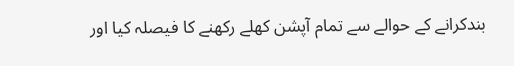بندکرانے کے حوالے سے تمام آپشن کھلے رکھنے کا فیصلہ کیا اور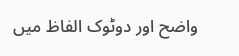واضح اور دوٹوک الفاظ میں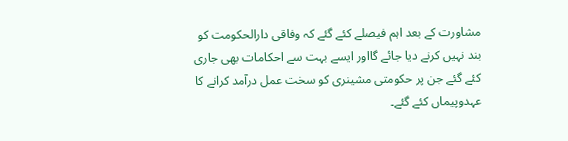مشاورت کے بعد اہم فیصلے کئے گئے کہ وفاقی دارالحکومت کو بند نہیں کرنے دیا جائے گااور ایسے بہت سے احکامات بھی جاری کئے گئے جن پر حکومتی مشینری کو سخت عمل درآمد کرانے کا عہدوپیماں کئے گئے۔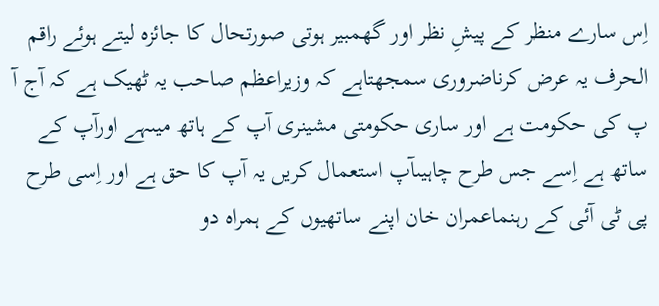اِس سارے منظر کے پیشِ نظر اور گھمبیر ہوتی صورتحال کا جائزہ لیتے ہوئے راقم الحرف یہ عرض کرناضروری سمجھتاہے کہ وزیراعظم صاحب یہ ٹھیک ہے کہ آج آ پ کی حکومت ہے اور ساری حکومتی مشینری آپ کے ہاتھ میںہے اورآپ کے ساتھ ہے اِسے جس طرح چاہیںآپ استعمال کریں یہ آپ کا حق ہے اور اِسی طرح پی ٹی آئی کے رہنماعمران خان اپنے ساتھیوں کے ہمراہ دو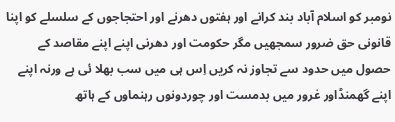نومبر کو اسلام آباد بند کرانے اور ہفتوں دھرنے اور احتجاجوں کے سلسلے کو اپنا قانونی حق ضرور سمجھیں مگر حکومت اور دھرنی اپنے اپنے مقاصد کے حصول میں حدود سے تجاوز نہ کریں اِس ہی میں سب بھلا ئی ہے ورنہ اپنے اپنے گھمنڈاور غرور میں بدمست اور چوردونوں رہنماوں کے ہاتھ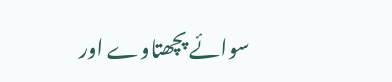سوائے پچھتاوے اور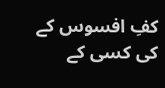کفِ افسوس کے کی کسی کے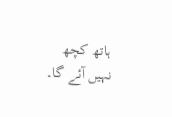ہاتھ کچھ نہیں آئے گا۔